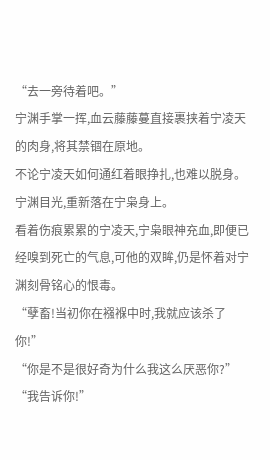“去一旁待着吧。”
宁渊手掌一挥,血云藤藤蔓直接裹挟着宁凌天的肉身,将其禁锢在原地。
不论宁凌天如何通红着眼挣扎,也难以脱身。
宁渊目光,重新落在宁枭身上。
看着伤痕累累的宁凌天,宁枭眼神充血,即便已经嗅到死亡的气息,可他的双眸,仍是怀着对宁渊刻骨铭心的恨毒。
“孽畜!当初你在襁褓中时,我就应该杀了你!”
“你是不是很好奇为什么我这么厌恶你?”
“我告诉你!”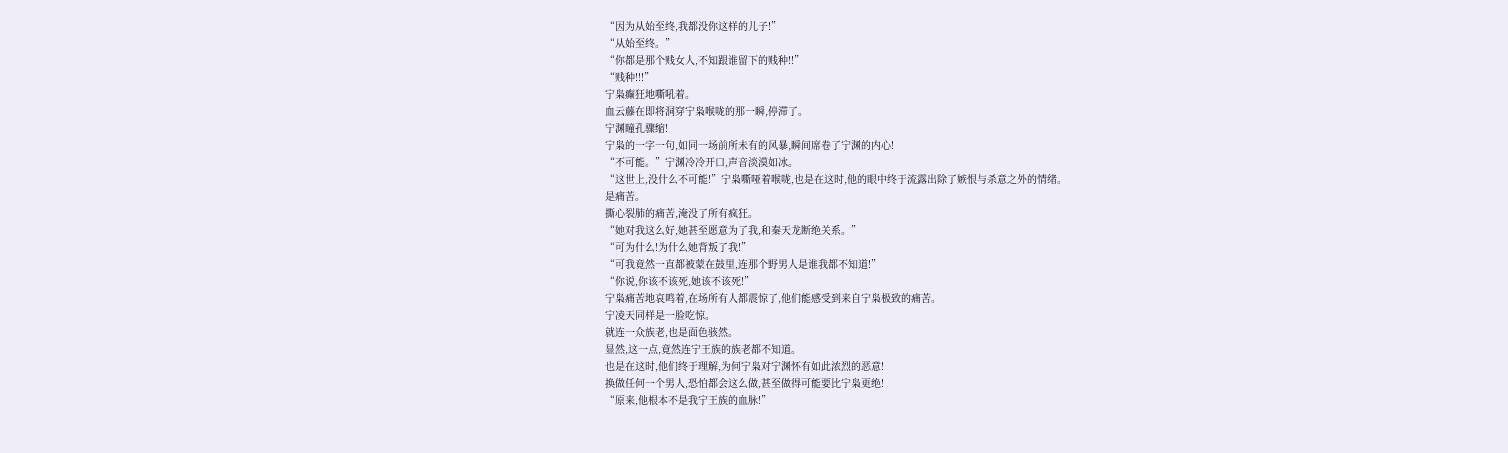“因为从始至终,我都没你这样的儿子!”
“从始至终。”
“你都是那个贱女人,不知跟谁留下的贱种!!”
“贱种!!!”
宁枭癫狂地嘶吼着。
血云藤在即将洞穿宁枭喉咙的那一瞬,停滞了。
宁渊瞳孔骤缩!
宁枭的一字一句,如同一场前所未有的风暴,瞬间席卷了宁渊的内心!
“不可能。”宁渊冷冷开口,声音淡漠如冰。
“这世上,没什么不可能!”宁枭嘶哑着喉咙,也是在这时,他的眼中终于流露出除了嫉恨与杀意之外的情绪。
是痛苦。
撕心裂肺的痛苦,淹没了所有疯狂。
“她对我这么好,她甚至愿意为了我,和秦天龙断绝关系。”
“可为什么!为什么她背叛了我!”
“可我竟然一直都被蒙在鼓里,连那个野男人是谁我都不知道!”
“你说,你该不该死,她该不该死!”
宁枭痛苦地哀鸣着,在场所有人都震惊了,他们能感受到来自宁枭极致的痛苦。
宁凌天同样是一脸吃惊。
就连一众族老,也是面色骇然。
显然,这一点,竟然连宁王族的族老都不知道。
也是在这时,他们终于理解,为何宁枭对宁渊怀有如此浓烈的恶意!
换做任何一个男人,恐怕都会这么做,甚至做得可能要比宁枭更绝!
“原来,他根本不是我宁王族的血脉!”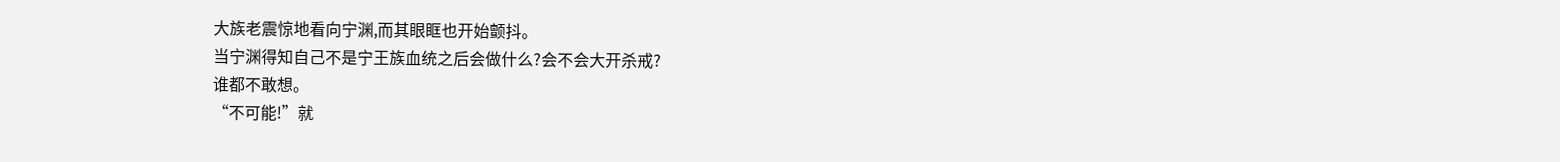大族老震惊地看向宁渊,而其眼眶也开始颤抖。
当宁渊得知自己不是宁王族血统之后会做什么?会不会大开杀戒?
谁都不敢想。
“不可能!”就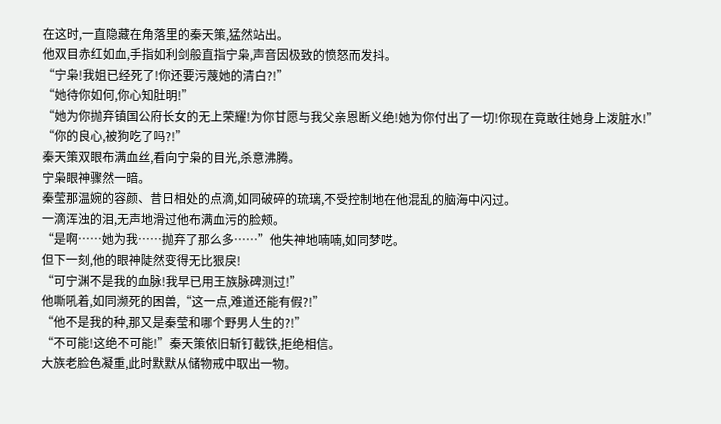在这时,一直隐藏在角落里的秦天策,猛然站出。
他双目赤红如血,手指如利剑般直指宁枭,声音因极致的愤怒而发抖。
“宁枭!我姐已经死了!你还要污蔑她的清白?!”
“她待你如何,你心知肚明!”
“她为你抛弃镇国公府长女的无上荣耀!为你甘愿与我父亲恩断义绝!她为你付出了一切!你现在竟敢往她身上泼脏水!”
“你的良心,被狗吃了吗?!”
秦天策双眼布满血丝,看向宁枭的目光,杀意沸腾。
宁枭眼神骤然一暗。
秦莹那温婉的容颜、昔日相处的点滴,如同破碎的琉璃,不受控制地在他混乱的脑海中闪过。
一滴浑浊的泪,无声地滑过他布满血污的脸颊。
“是啊……她为我……抛弃了那么多……”他失神地喃喃,如同梦呓。
但下一刻,他的眼神陡然变得无比狠戾!
“可宁渊不是我的血脉!我早已用王族脉碑测过!”
他嘶吼着,如同濒死的困兽,“这一点,难道还能有假?!”
“他不是我的种,那又是秦莹和哪个野男人生的?!”
“不可能!这绝不可能!”秦天策依旧斩钉截铁,拒绝相信。
大族老脸色凝重,此时默默从储物戒中取出一物。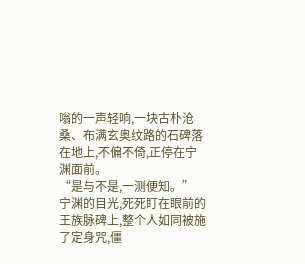嗡的一声轻响,一块古朴沧桑、布满玄奥纹路的石碑落在地上,不偏不倚,正停在宁渊面前。
“是与不是,一测便知。”
宁渊的目光,死死盯在眼前的王族脉碑上,整个人如同被施了定身咒,僵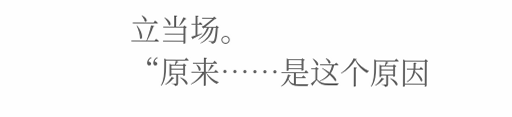立当场。
“原来……是这个原因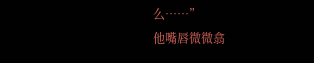么……”
他嘴唇微微翕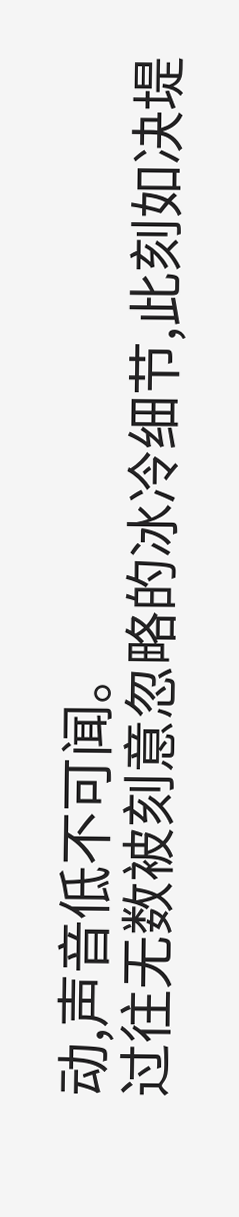动,声音低不可闻。
过往无数被刻意忽略的冰冷细节,此刻如决堤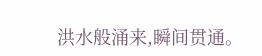洪水般涌来,瞬间贯通。